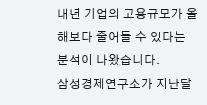내년 기업의 고용규모가 올해보다 줄어들 수 있다는 분석이 나왔습니다.
삼성경제연구소가 지난달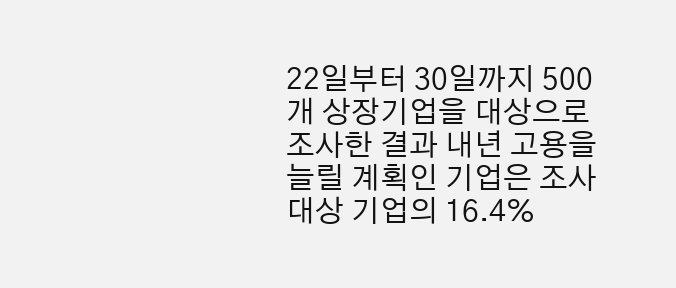22일부터 30일까지 500개 상장기업을 대상으로 조사한 결과 내년 고용을 늘릴 계획인 기업은 조사대상 기업의 16.4%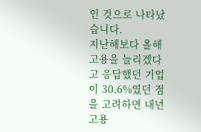인 것으로 나타났습니다.
지난해보다 올해 고용을 늘리겠다고 응답했던 기업이 30.6%였던 점을 고려하면 내년 고용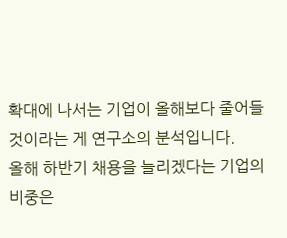확대에 나서는 기업이 올해보다 줄어들 것이라는 게 연구소의 분석입니다.
올해 하반기 채용을 늘리겠다는 기업의 비중은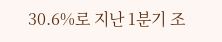30.6%로 지난 1분기 조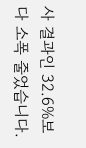사 결과인 32.6%보다 소폭 줄었습니다.